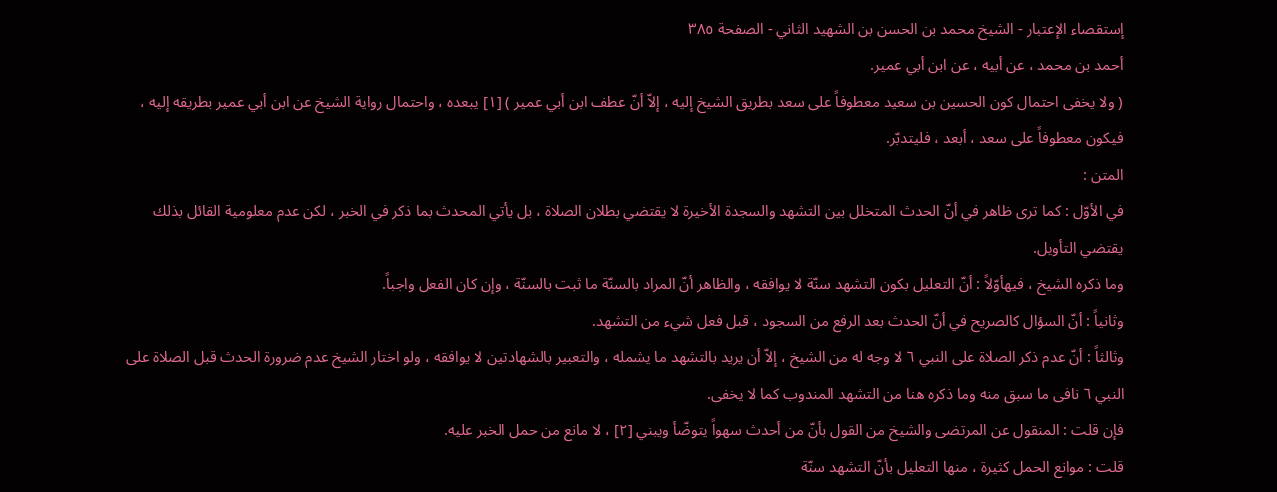إستقصاء الإعتبار - الشيخ محمد بن الحسن بن الشهيد الثاني - الصفحة ٣٨٥
أحمد بن محمد ، عن أبيه ، عن ابن أبي عمير.
( ولا يخفى احتمال كون الحسين بن سعيد معطوفاً على سعد بطريق الشيخ إليه ، إلاّ أنّ عطف ابن أبي عمير ) [١] يبعده ، واحتمال رواية الشيخ عن ابن أبي عمير بطريقه إليه ، فيكون معطوفاً على سعد ، أبعد ، فليتدبّر.
المتن :
في الأوّل : كما ترى ظاهر في أنّ الحدث المتخلل بين التشهد والسجدة الأخيرة لا يقتضي بطلان الصلاة ، بل يأتي المحدث بما ذكر في الخبر ، لكن عدم معلومية القائل بذلك يقتضي التأويل.
وما ذكره الشيخ ، فيهأوّلاً : أنّ التعليل بكون التشهد سنّة لا يوافقه ، والظاهر أنّ المراد بالسنّة ما ثبت بالسنّة ، وإن كان الفعل واجباً.
وثانياً : أنّ السؤال كالصريح في أنّ الحدث بعد الرفع من السجود ، قبل فعل شيء من التشهد.
وثالثاً : أنّ عدم ذكر الصلاة على النبي ٦ لا وجه له من الشيخ ، إلاّ أن يريد بالتشهد ما يشمله ، والتعبير بالشهادتين لا يوافقه ، ولو اختار الشيخ عدم ضرورة الحدث قبل الصلاة على النبي ٦ نافى ما سبق منه وما ذكره هنا من التشهد المندوب كما لا يخفى.
فإن قلت : المنقول عن المرتضى والشيخ من القول بأنّ من أحدث سهواً يتوضّأ ويبني [٢] ، لا مانع من حمل الخبر عليه.
قلت : موانع الحمل كثيرة ، منها التعليل بأنّ التشهد سنّة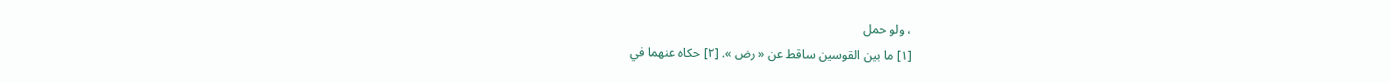، ولو حمل
[١] ما بين القوسين ساقط عن « رض ». [٢] حكاه عنهما في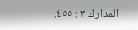المدارك ٣ : ٤٥٥.